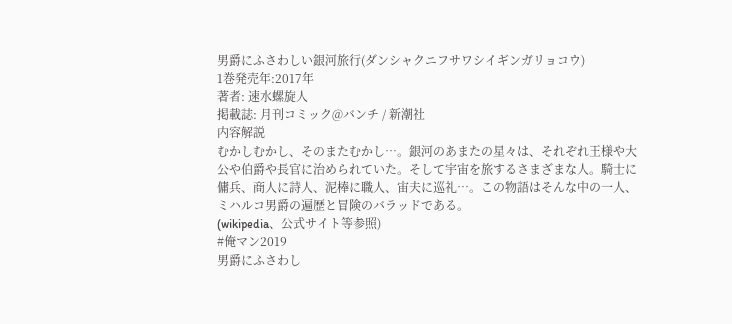男爵にふさわしい銀河旅行(ダンシャクニフサワシイギンガリョコウ)
1巻発売年:2017年
著者: 速水螺旋人
掲載誌: 月刊コミック@バンチ / 新潮社
内容解説
むかしむかし、そのまたむかし…。銀河のあまたの星々は、それぞれ王様や大公や伯爵や長官に治められていた。そして宇宙を旅するさまざまな人。騎士に傭兵、商人に詩人、泥棒に職人、宙夫に巡礼…。この物語はそんな中の一人、ミハルコ男爵の遍歴と冒険のバラッドである。
(wikipedia、公式サイト等参照)
#俺マン2019
男爵にふさわし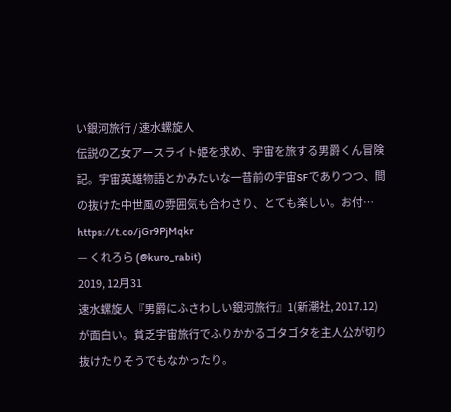い銀河旅行 / 速水螺旋人
伝説の乙女アースライト姫を求め、宇宙を旅する男爵くん冒険記。宇宙英雄物語とかみたいな一昔前の宇宙SFでありつつ、間の抜けた中世風の雰囲気も合わさり、とても楽しい。お付… https://t.co/jGr9PjMqkr
— くれろら (@kuro_rabit)
2019, 12月31
速水螺旋人『男爵にふさわしい銀河旅行』1(新潮社, 2017.12) が面白い。貧乏宇宙旅行でふりかかるゴタゴタを主人公が切り抜けたりそうでもなかったり。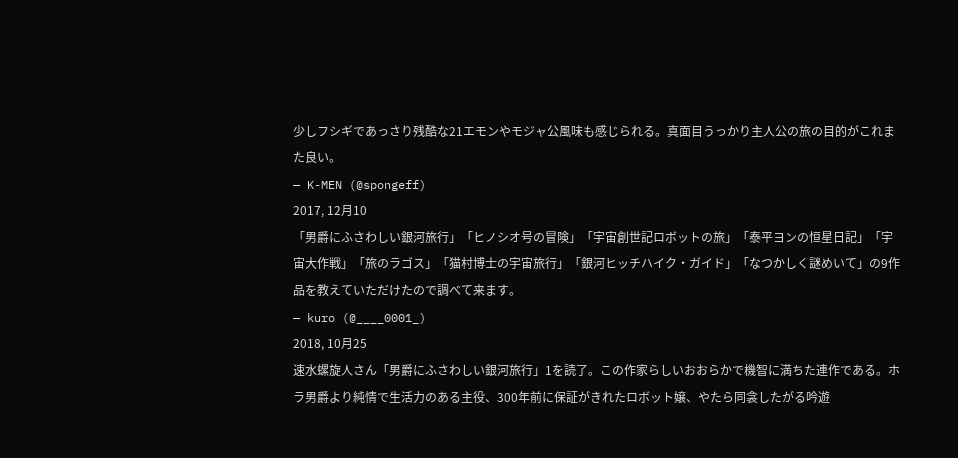少しフシギであっさり残酷な21エモンやモジャ公風味も感じられる。真面目うっかり主人公の旅の目的がこれまた良い。
— K-MEN (@spongeff)
2017, 12月10
「男爵にふさわしい銀河旅行」「ヒノシオ号の冒険」「宇宙創世記ロボットの旅」「泰平ヨンの恒星日記」「宇宙大作戦」「旅のラゴス」「猫村博士の宇宙旅行」「銀河ヒッチハイク・ガイド」「なつかしく謎めいて」の9作品を教えていただけたので調べて来ます。
— kuro (@____0001_)
2018, 10月25
速水螺旋人さん「男爵にふさわしい銀河旅行」1を読了。この作家らしいおおらかで機智に満ちた連作である。ホラ男爵より純情で生活力のある主役、300年前に保証がきれたロボット嬢、やたら同衾したがる吟遊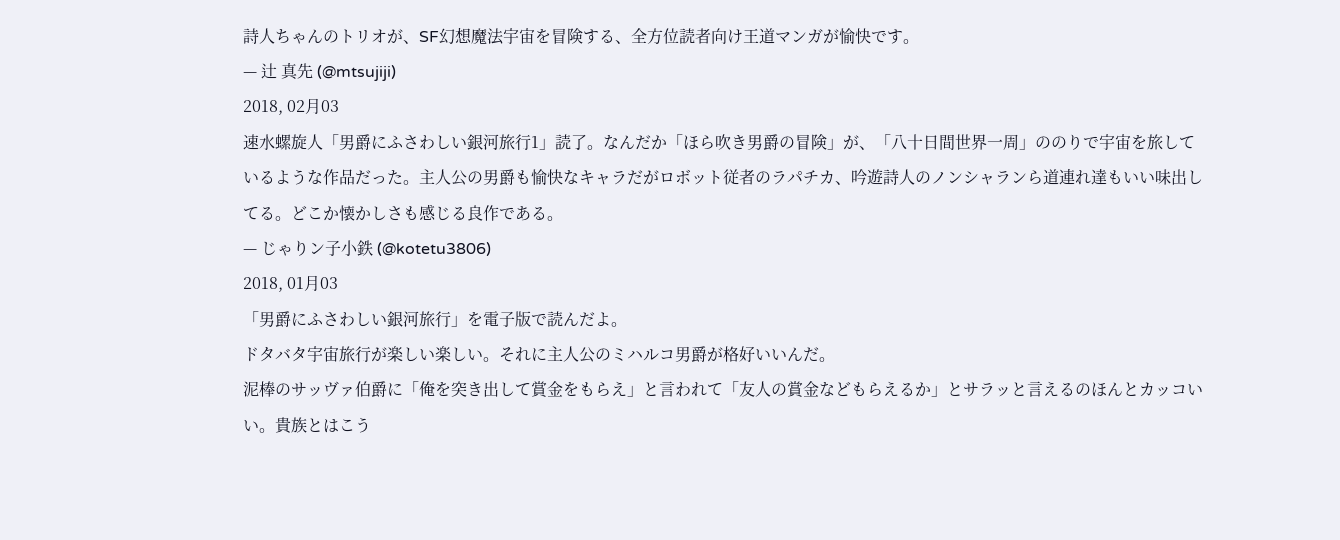詩人ちゃんのトリオが、SF幻想魔法宇宙を冒険する、全方位読者向け王道マンガが愉快です。
— 辻 真先 (@mtsujiji)
2018, 02月03
速水螺旋人「男爵にふさわしい銀河旅行1」読了。なんだか「ほら吹き男爵の冒険」が、「八十日間世界一周」ののりで宇宙を旅しているような作品だった。主人公の男爵も愉快なキャラだがロボット従者のラパチカ、吟遊詩人のノンシャランら道連れ達もいい味出してる。どこか懐かしさも感じる良作である。
— じゃりン子小鉄 (@kotetu3806)
2018, 01月03
「男爵にふさわしい銀河旅行」を電子版で読んだよ。
ドタバタ宇宙旅行が楽しい楽しい。それに主人公のミハルコ男爵が格好いいんだ。
泥棒のサッヴァ伯爵に「俺を突き出して賞金をもらえ」と言われて「友人の賞金などもらえるか」とサラッと言えるのほんとカッコいい。貴族とはこう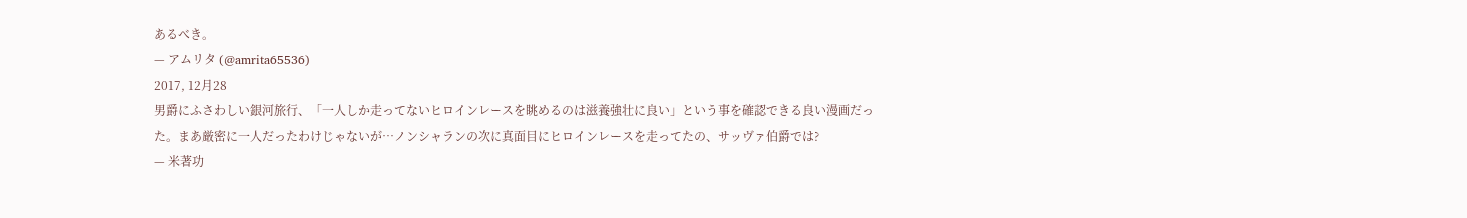あるべき。
— アムリタ (@amrita65536)
2017, 12月28
男爵にふさわしい銀河旅行、「一人しか走ってないヒロインレースを眺めるのは滋養強壮に良い」という事を確認できる良い漫画だった。まあ厳密に一人だったわけじゃないが…ノンシャランの次に真面目にヒロインレースを走ってたの、サッヴァ伯爵では?
— 米著功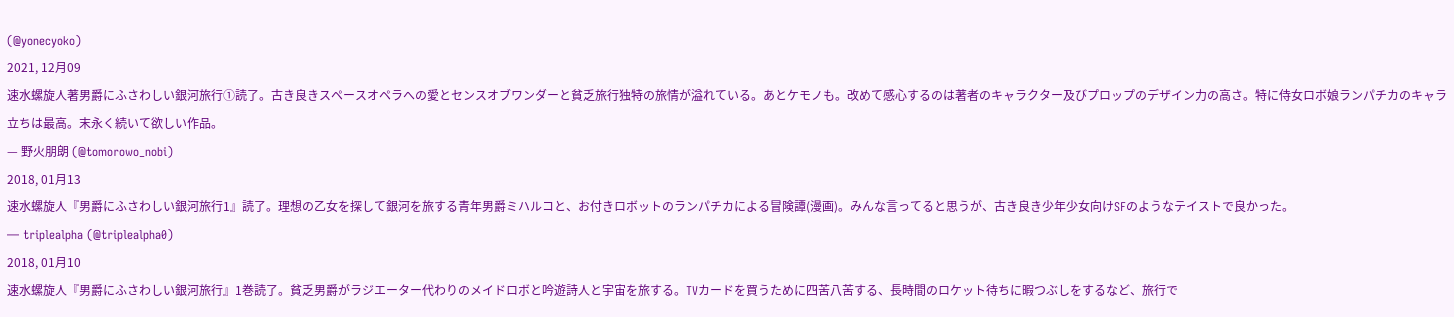(@yonecyoko)
2021, 12月09
速水螺旋人著男爵にふさわしい銀河旅行①読了。古き良きスペースオペラへの愛とセンスオブワンダーと貧乏旅行独特の旅情が溢れている。あとケモノも。改めて感心するのは著者のキャラクター及びプロップのデザイン力の高さ。特に侍女ロボ娘ランパチカのキャラ立ちは最高。末永く続いて欲しい作品。
— 野火朋朗 (@tomorowo_nobi)
2018, 01月13
速水螺旋人『男爵にふさわしい銀河旅行1』読了。理想の乙女を探して銀河を旅する青年男爵ミハルコと、お付きロボットのランパチカによる冒険譚(漫画)。みんな言ってると思うが、古き良き少年少女向けSFのようなテイストで良かった。
— triplealpha (@triplealpha0)
2018, 01月10
速水螺旋人『男爵にふさわしい銀河旅行』1巻読了。貧乏男爵がラジエーター代わりのメイドロボと吟遊詩人と宇宙を旅する。TVカードを買うために四苦八苦する、長時間のロケット待ちに暇つぶしをするなど、旅行で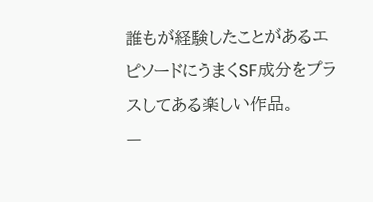誰もが経験したことがあるエピソードにうまくSF成分をプラスしてある楽しい作品。
—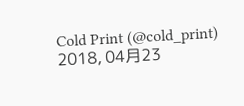Cold Print (@cold_print)
2018, 04月23